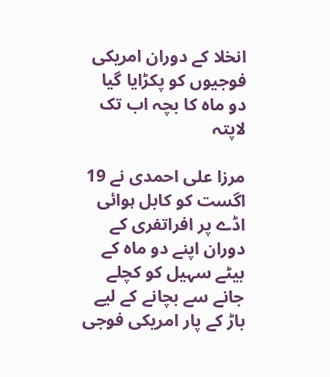انخلا کے دوران امریکی فوجیوں کو پکڑایا گیا دو ماہ کا بچہ اب تک لاپتہ

مرزا علی احمدی نے 19 اگست کو کابل ہوائی اڈے پر افراتفری کے دوران اپنے دو ماہ کے بیٹے سہیل کو کچلے جانے سے بچانے کے لیے باڑ کے پار امریکی فوجی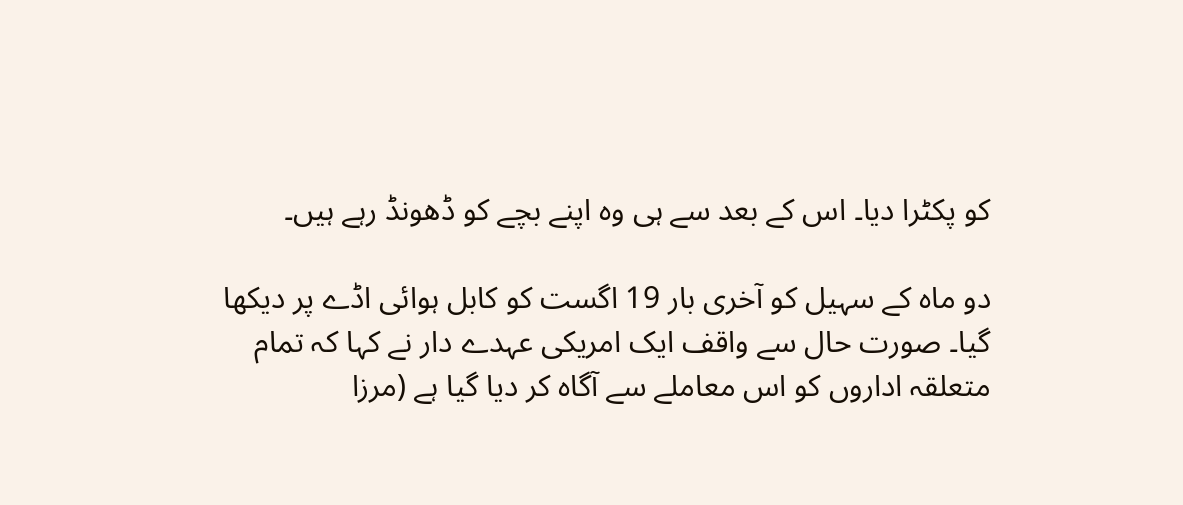کو پکٹرا دیا۔ اس کے بعد سے ہی وہ اپنے بچے کو ڈھونڈ رہے ہیں۔

دو ماہ کے سہیل کو آخری بار 19 اگست کو کابل ہوائی اڈے پر دیکھا گیا۔ صورت حال سے واقف ایک امریکی عہدے دار نے کہا کہ تمام متعلقہ اداروں کو اس معاملے سے آگاہ کر دیا گیا ہے (مرزا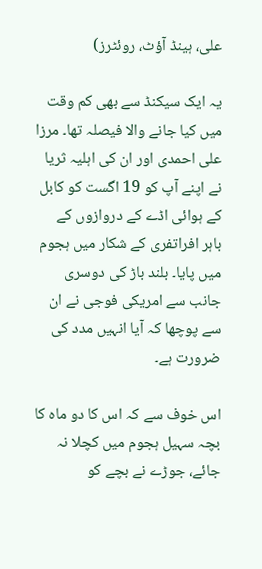علی، ہینڈ آؤٹ، روئٹرز)

یہ ایک سیکنڈ سے بھی کم وقت میں کیا جانے والا فیصلہ تھا۔ مرزا علی احمدی اور ان کی اہلیہ ثریا نے اپنے آپ کو 19 اگست کو کابل کے ہوائی اڈے کے دروازوں کے باہر افراتفری کے شکار میں ہجوم میں پایا۔ بلند باڑ کی دوسری جانب سے امریکی فوجی نے ان سے پوچھا کہ آیا انہیں مدد کی ضرورت ہے۔

اس خوف سے کہ اس کا دو ماہ کا بچہ سہیل ہجوم میں کچلا نہ جائے، جوڑے نے بچے کو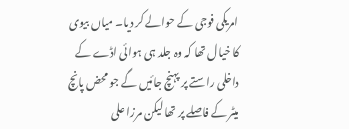امریکی فوجی کے حوالے کر دیا۔ میاں بیوی کا خیال تھا کہ وہ جلد ہی ہوائی اڈے کے داخلی راستے پر پہنچ جائیں گے جو محض پانچ میٹر کے فاصلے پر تھا لیکن مرزا علی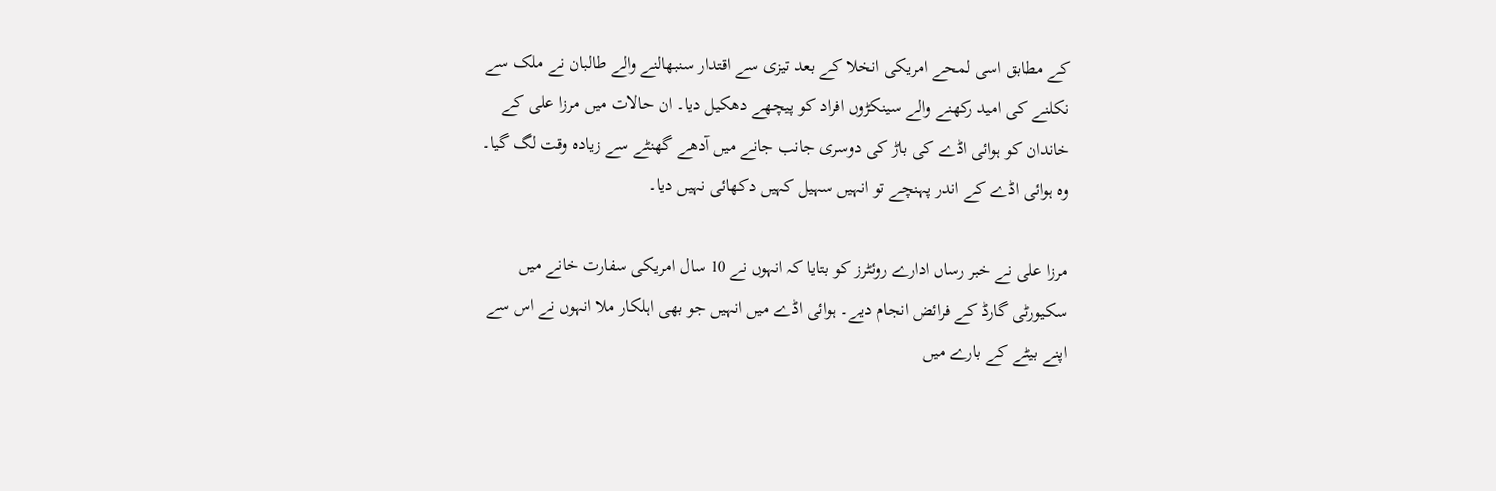کے مطابق اسی لمحے امریکی انخلا کے بعد تیزی سے اقتدار سنبھالنے والے طالبان نے ملک سے نکلنے کی امید رکھنے والے سینکڑوں افراد کو پیچھے دھکیل دیا۔ ان حالات میں مرزا علی کے خاندان کو ہوائی اڈے کی باڑ کی دوسری جانب جانے میں آدھے گھنٹے سے زیادہ وقت لگ گیا۔ وہ ہوائی اڈے کے اندر پہنچے تو انہیں سہیل کہیں دکھائی نہیں دیا۔

مرزا علی نے خبر رساں ادارے روئٹرز کو بتایا کہ انہوں نے 10 سال امریکی سفارت خانے میں سکیورٹی گارڈ کے فرائض انجام دیے۔ ہوائی اڈے میں انہیں جو بھی اہلکار ملا انہوں نے اس سے اپنے بیٹے کے بارے میں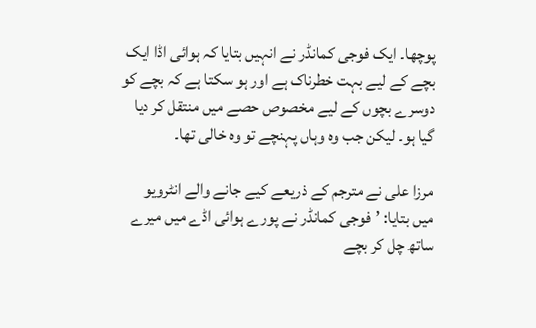پوچھا۔ ایک فوجی کمانڈر نے انہیں بتایا کہ ہوائی اڈا ایک بچے کے لیے بہت خطرناک ہے اور ہو سکتا ہے کہ بچے کو دوسرے بچوں کے لیے مخصوص حصے میں منتقل کر دیا گیا ہو۔ لیکن جب وہ وہاں پہنچے تو وہ خالی تھا۔

مرزا علی نے مترجم کے ذریعے کیے جانے والے انٹرویو میں بتایا: ’فوجی کمانڈر نے پورے ہوائی اڈے میں میرے ساتھ چل کر بچے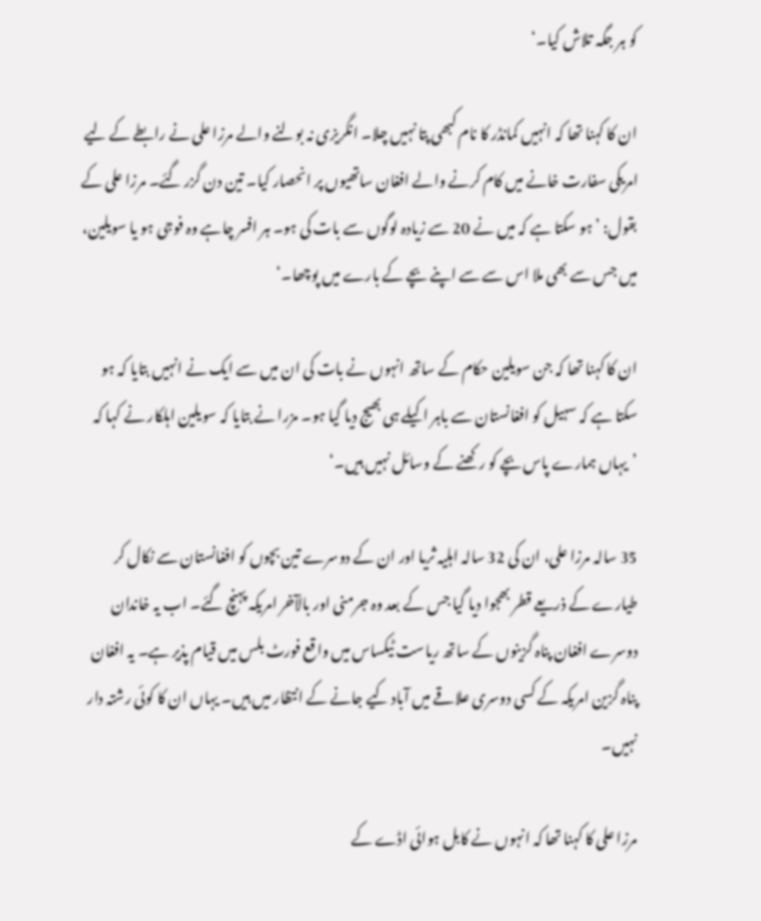کو ہر جگہ تلاش کیا۔‘

ان کا کہنا تھا کہ انہیں کمانڈر کا نام کبھی پتا نہیں چلا۔ انگریزی نہ بولنے والے مرزا علی نے رابطے کے لیے امریکی سفارت خانے میں کام کرنے والے افغان ساتھیوں پر انحصار کیا۔ تین دن گزر گئے۔ مرزا علی کے بقول: ’ہو سکتا ہے کہ میں نے 20 سے زیادہ لوگوں سے بات کی ہو۔ ہر افسر چاہے وہ فوجی ہو یا سویلین، میں جس سے بھی ملا اس سے سے اپنے بچے کے بارے میں پوچھا۔‘

ان کا کہنا تھا کہ جن سویلین حکام کے ساتھ انہوں نے بات کی ان میں سے ایک نے انہیں بتایا کہ ہو سکتا ہے کہ سہیل کو افغانستان سے باہر اکیلے ہی بھیج دیا گیا ہو۔ مزرا نے بتایا کہ سویلین اہلکار نے کہا کہ ’یہاں ہمارے پاس بچے کو رکھنے کے وسائل نہیں ہیں۔‘

35 سالہ مرزا علی، ان کی 32 سالہ اہلیہ ثریا اور ان کے دوسرے تین بچوں کو افغانستان سے نکال کر طیارے کے ذریعے قطر بھجوا دیا گیا جس کے بعد وہ جرمنی اور بالآخر امریکہ پہنچ گئے۔ اب یہ خاندان دوسرے افغان پناہ گزینوں کے ساتھ ریاست ٹیکساس میں واقع فورٹ بلس میں قیام پذیر ہے۔ یہ افغان پناہ گزین امریکہ کے کسی دوسری علاقے میں آباد کیے جانے کے انتظار میں ہیں۔ یہاں ان کا کوئی رشتہ دار نہیں۔

مرزا علی کا کہنا تھا کہ انہوں نے کابل ہوائی اڈے کے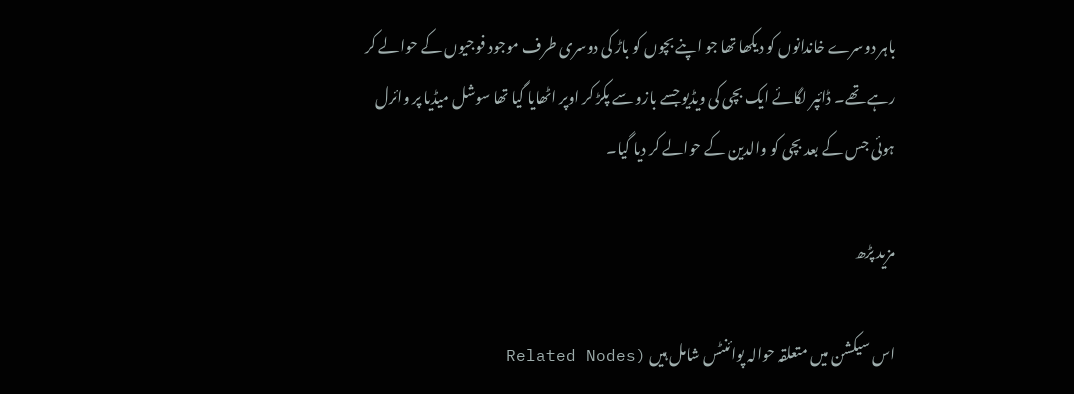باہر دوسرے خاندانوں کو دیکھا تھا جو اپنے بچوں کو باڑ کی دوسری طرف موجود فوجیوں کے حوالے کر رہے تھے۔ ڈائپر لگائے ایک بچی کی ویڈیو جسے بازو سے پکڑ کر اوپر اٹھایا گیا تھا سوشل میڈیا پر وائرل ہوئی جس کے بعد بچی کو والدین کے حوالے کر دیا گیا۔

مزید پڑھ

اس سیکشن میں متعلقہ حوالہ پوائنٹس شامل ہیں (Related Nodes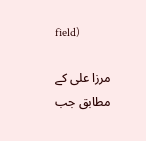field)

مرزا علی کے مطابق جب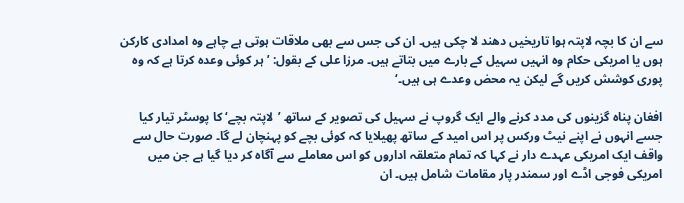سے ان کا بچہ لاپتہ ہوا تاریخیں دھند لا چکی ہیں۔ ان کی جس سے بھی ملاقات ہوتی ہے چاہے وہ امدادی کارکن ہوں یا امریکی حکام وہ انہیں سہیل کے بارے میں بتاتے ہیں۔ مرزا علی کے بقول: ’ہر کوئی وعدہ کرتا ہے کہ وہ پوری کوشش کریں گے لیکن یہ محض وعدے ہی ہیں۔‘

افغان پناہ گزینوں کی مدد کرنے والے ایک گروپ نے سہیل کی تصویر کے ساتھ ’لاپتہ بچے‘ کا پوسٹر تیار کیا جسے انہوں نے اپنے نیٹ ورکس پر اس امید کے ساتھ پھیلایا کہ کوئی بچے کو پہنچان لے گا۔ صورت حال سے واقف ایک امریکی عہدے دار نے کہا کہ تمام متعلقہ اداروں کو اس معاملے سے آگاہ کر دیا گیا ہے جن میں امریکی فوجی اڈے اور سمندر پار مقامات شامل ہیں۔ ان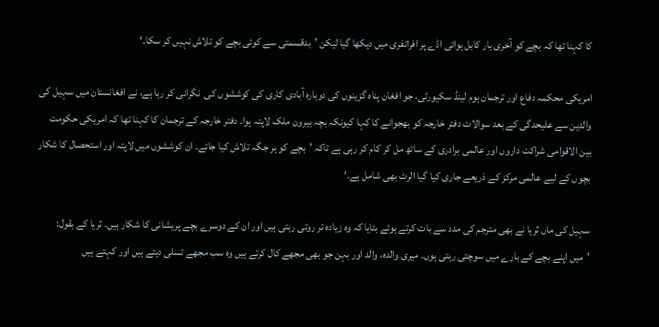کا کہنا تھا کہ بچے کو آخری بار کابل ہوائی اڈے پر افراتفری میں دیکھا گیا لیکن ’بدقسمتی سے کوئی بچے کو تلاش نہیں کر سکا۔‘

امریکی محکمہ دفاع اور ترجمان ہوم لینڈ سکیورٹی، جو افغان پناہ گزینوں کی دوبارہ آبادی کاری کی کوششوں کی  نگرانی کر رہا ہے، نے افغانستان میں سہیل کی والدین سے علیحدگی کے بعد سوالات دفتر خارجہ کو بھجوانے کا کہا کیونکہ بچہ بیرون ملک لاپتہ ہوا۔ دفتر خارجہ کے ترجمان کا کہنا تھا کہ امریکی حکومت بین الاقوامی شراکت داروں اور عالمی برادری کے ساتھ مل کر کام کر رہی ہے تاکہ ’بچے کو ہر جگہ تلاش کیا جائے۔ ان کوششوں میں لاپتہ اور استحصال کا شکار بچوں کے لیے عالمی مرکز کے ذریعے جاری کیا گیا الرٹ بھی شامل ہے۔‘

سہیل کی ماں ثریا نے بھی مترجم کی مدد سے بات کرتے ہوئے بتایا کہ وہ زیادہ تر روتی رہتی ہیں اور ان کے دوسرے بچے پریشانی کا شکار ہیں۔ ثریا کے بقول: ’میں اپنے بچے کے بارے میں سوچتی رہتی ہوں۔ میری والدہ، والد اور بہن جو بھی مجھے کال کرتے ہیں وہ سب مجھے تسلی دیتے ہیں اور کہتے ہیں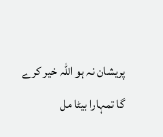پریشان نہ ہو اللہ خیر کرے گا تمہارا بیٹا مل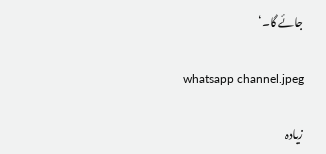جائے گا۔‘

whatsapp channel.jpeg

زیادہ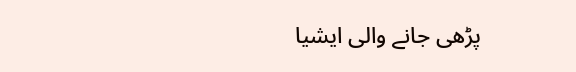پڑھی جانے والی ایشیا